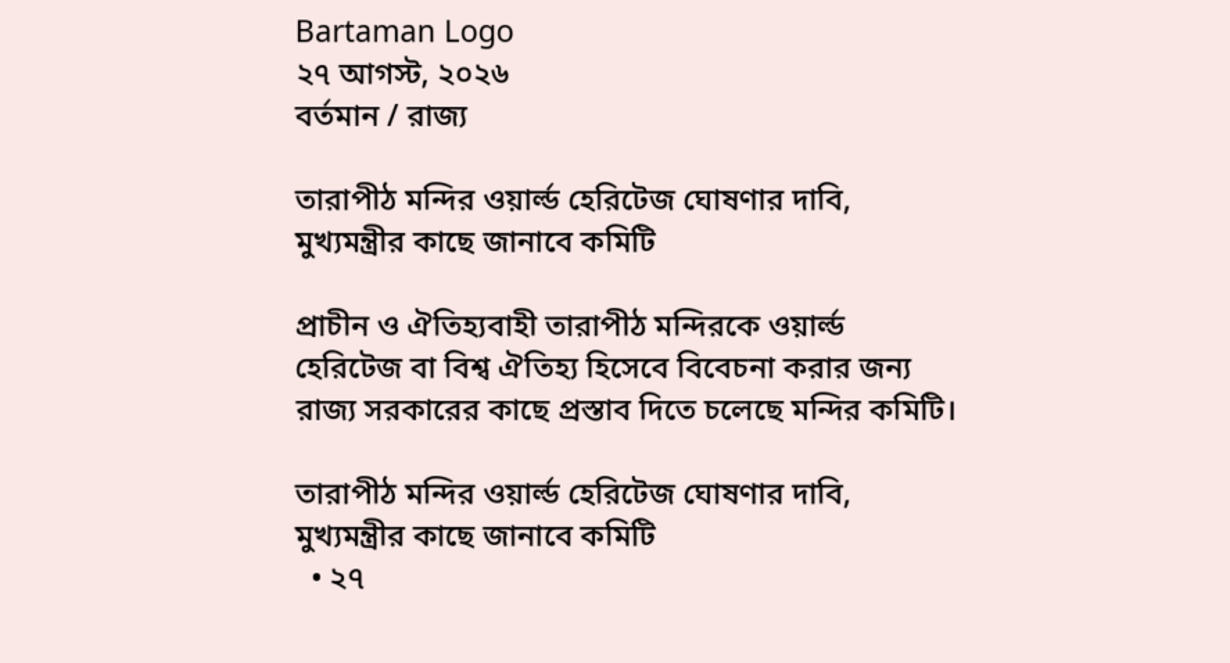Bartaman Logo
২৭ আগস্ট, ২০২৬
বর্তমান / রাজ্য

তারাপীঠ মন্দির ওয়ার্ল্ড হেরিটেজ ঘোষণার দাবি, মুখ্যমন্ত্রীর কাছে জানাবে কমিটি

প্রাচীন ও ঐতিহ্যবাহী তারাপীঠ মন্দিরকে ওয়ার্ল্ড হেরিটেজ বা বিশ্ব ঐতিহ্য হিসেবে বিবেচনা করার জন্য রাজ্য সরকারের কাছে প্রস্তাব দিতে চলেছে মন্দির কমিটি।

তারাপীঠ মন্দির ওয়ার্ল্ড হেরিটেজ ঘোষণার দাবি, মুখ্যমন্ত্রীর কাছে জানাবে কমিটি
  • ২৭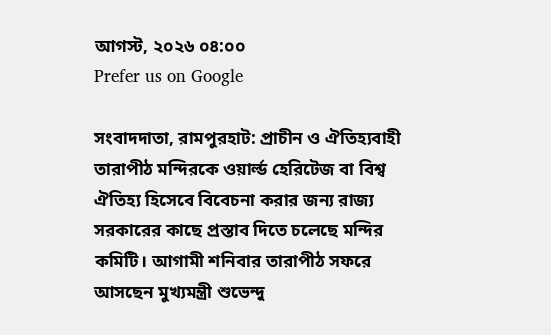আগস্ট, ২০২৬ ০৪:০০
Prefer us on Google

সংবাদদাতা, রামপুরহাট: প্রাচীন ও ঐতিহ্যবাহী তারাপীঠ মন্দিরকে ওয়ার্ল্ড হেরিটেজ বা বিশ্ব ঐতিহ্য হিসেবে বিবেচনা করার জন্য রাজ্য সরকারের কাছে প্রস্তাব দিতে চলেছে মন্দির কমিটি। আগামী শনিবার তারাপীঠ সফরে আসছেন মুখ্যমন্ত্রী শুভেন্দু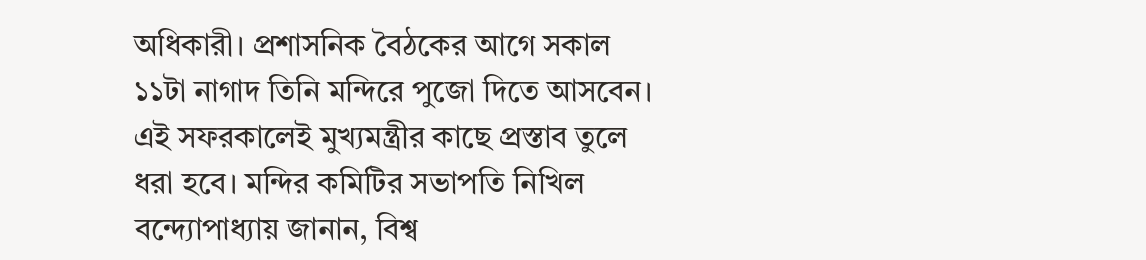অধিকারী। প্রশাসনিক বৈঠকের আগে সকাল ১১টা নাগাদ তিনি মন্দিরে পুজো দিতে আসবেন। এই সফরকালেই মুখ্যমন্ত্রীর কাছে প্রস্তাব তুলে ধরা হবে। মন্দির কমিটির সভাপতি নিখিল বন্দ্যোপাধ্যায় জানান, বিশ্ব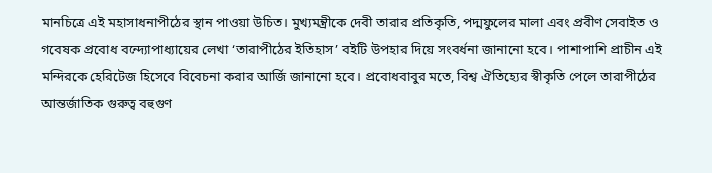মানচিত্রে এই মহাসাধনাপীঠের স্থান পাওয়া উচিত। মুখ্যমন্ত্রীকে দেবী তারার প্রতিকৃতি, পদ্মফুলের মালা এবং প্রবীণ সেবাইত ও গবেষক প্রবোধ বন্দ্যোপাধ্যায়ের লেখা ‘তারাপীঠের ইতিহাস’ বইটি উপহার দিয়ে সংবর্ধনা জানানো হবে। পাশাপাশি প্রাচীন এই মন্দিরকে হেরিটেজ হিসেবে বিবেচনা করার আর্জি জানানো হবে। প্রবোধবাবুর মতে, বিশ্ব ঐতিহ্যের স্বীকৃতি পেলে তারাপীঠের আন্তর্জাতিক গুরুত্ব বহুগুণ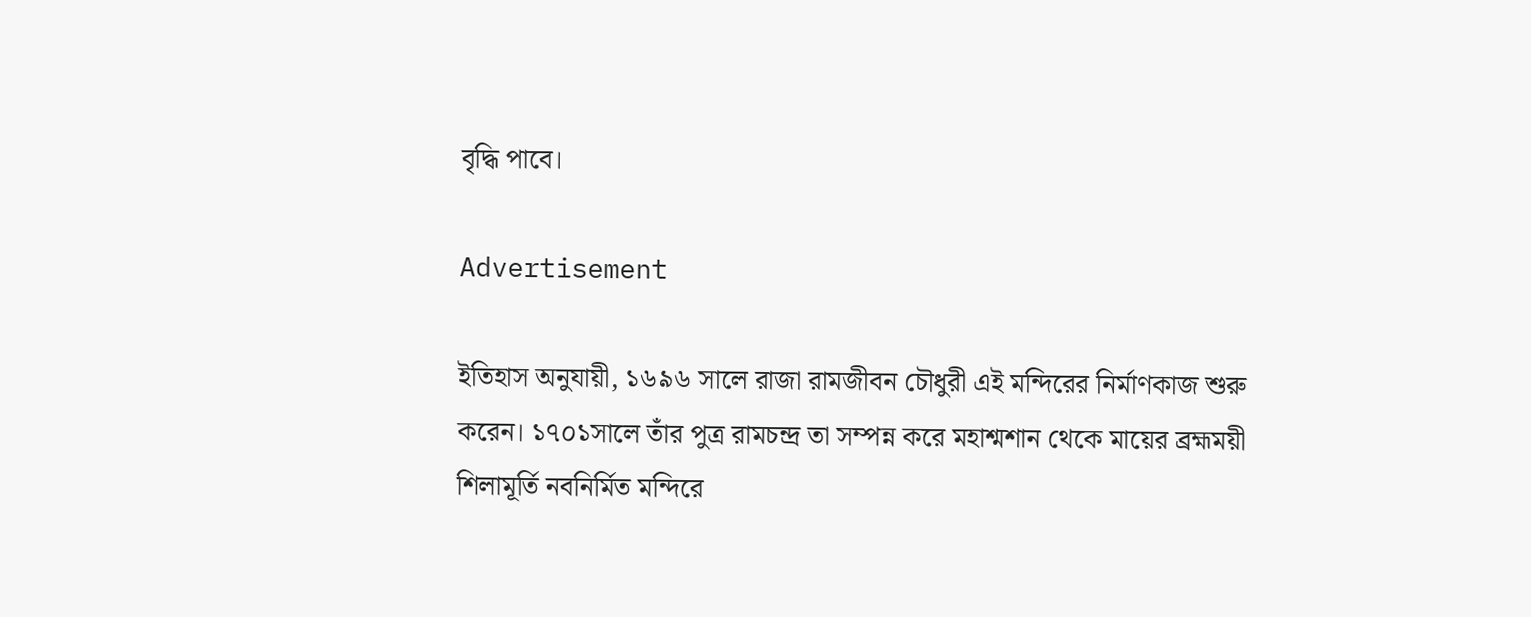বৃদ্ধি পাবে।

Advertisement

ইতিহাস অনুযায়ী, ১৬৯৬ সালে রাজা রামজীবন চৌধুরী এই মন্দিরের নির্মাণকাজ শুরু করেন। ১৭০১সালে তাঁর পুত্র রামচন্দ্র তা সম্পন্ন করে মহাশ্মশান থেকে মায়ের ব্রহ্মময়ী শিলামূর্তি নবনির্মিত মন্দিরে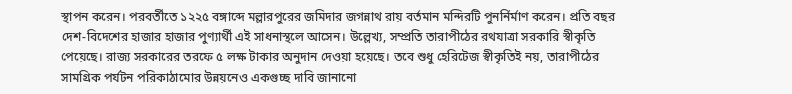স্থাপন করেন। পরবর্তীতে ১২২৫ বঙ্গাব্দে মল্লারপুরের জমিদার জগন্নাথ রায় বর্তমান মন্দিরটি পুনর্নির্মাণ করেন। প্রতি বছর দেশ-বিদেশের হাজার হাজার পুণ্যার্থী এই সাধনাস্থলে আসেন। উল্লেখ্য, সম্প্রতি তারাপীঠের রথযাত্রা সরকারি স্বীকৃতি পেয়েছে। রাজ্য সরকারের তরফে ৫ লক্ষ টাকার অনুদান দেওয়া হয়েছে। তবে শুধু হেরিটেজ স্বীকৃতিই নয়, তারাপীঠের সামগ্রিক পর্যটন পরিকাঠামোর উন্নয়নেও একগুচ্ছ দাবি জানানো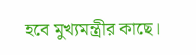হবে মুখ্যমন্ত্রীর কাছে।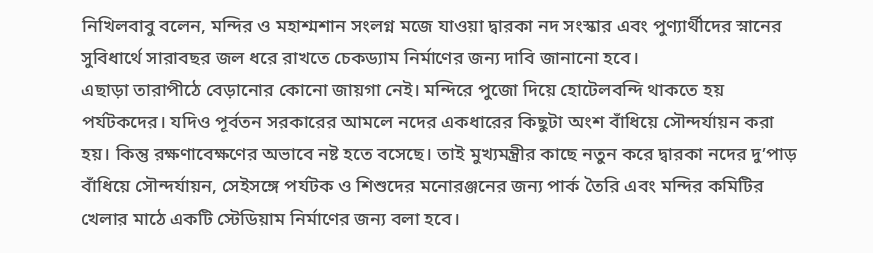নিখিলবাবু বলেন, মন্দির ও মহাশ্মশান সংলগ্ন মজে যাওয়া দ্বারকা নদ সংস্কার এবং পুণ্যার্থীদের স্নানের সুবিধার্থে সারাবছর জল ধরে রাখতে চেকড্যাম নির্মাণের জন্য দাবি জানানো হবে।
এছাড়া তারাপীঠে বেড়ানোর কোনো জায়গা নেই। মন্দিরে পুজো দিয়ে হোটেলবন্দি থাকতে হয় পর্যটকদের। যদিও পূর্বতন সরকারের আমলে নদের একধারের কিছুটা অংশ বাঁধিয়ে সৌন্দর্যায়ন করা হয়। কিন্তু রক্ষণাবেক্ষণের অভাবে নষ্ট হতে বসেছে। তাই মুখ্যমন্ত্রীর কাছে নতুন করে দ্বারকা নদের দু’পাড় বাঁধিয়ে সৌন্দর্যায়ন, সেইসঙ্গে পর্যটক ও শিশুদের মনোরঞ্জনের জন্য পার্ক তৈরি এবং মন্দির কমিটির খেলার মাঠে একটি স্টেডিয়াম নির্মাণের জন্য বলা হবে।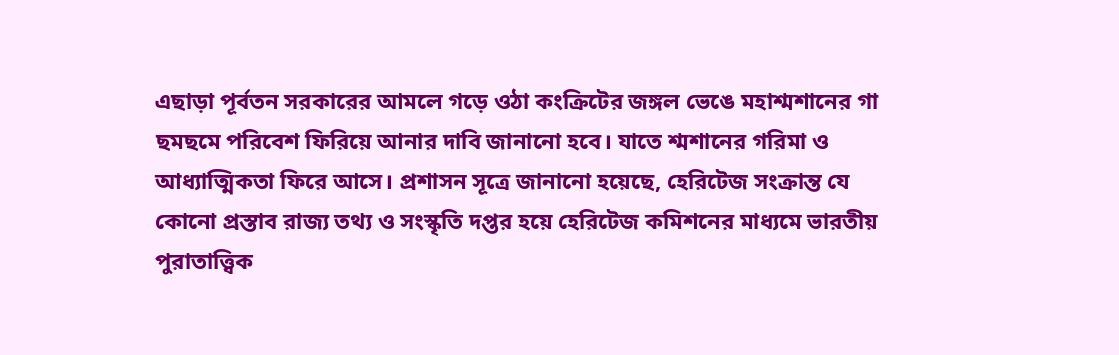এছাড়া পূর্বতন সরকারের আমলে গড়ে ওঠা কংক্রিটের জঙ্গল ভেঙে মহাশ্মশানের গা ছমছমে পরিবেশ ফিরিয়ে আনার দাবি জানানো হবে। যাতে শ্মশানের গরিমা ও আধ্যাত্মিকতা ফিরে আসে। প্রশাসন সূত্রে জানানো হয়েছে, হেরিটেজ সংক্রান্ত যে কোনো প্রস্তাব রাজ্য তথ্য ও সংস্কৃতি দপ্তর হয়ে হেরিটেজ কমিশনের মাধ্যমে ভারতীয় পুরাতাত্ত্বিক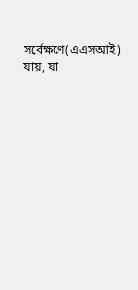সর্বেক্ষণে(এএসআই) যায়, যা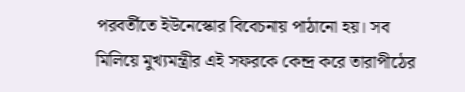পরবর্তীতে ইউনেস্কোর বিবেচনায় পাঠানো হয়। সব মিলিয়ে মুখ্যমন্ত্রীর এই সফরকে কেন্দ্র করে তারাপীঠের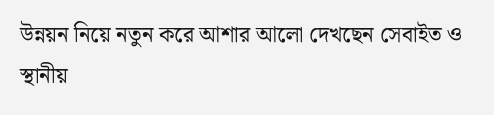উন্নয়ন নিয়ে নতুন করে আশার আলো দেখছেন সেবাইত ও স্থানীয়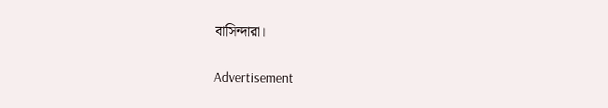বাসিন্দারা।

Advertisement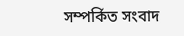সম্পর্কিত সংবাদ